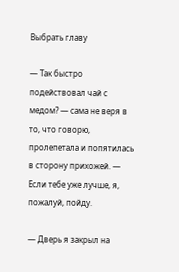Выбрать главу

— Так быстро подействовал чай с медом? — сама не веря в то, что говорю, пролепетала и попятилась в сторону прихожей. — Если тебе уже лучше, я, пожалуй, пойду.

— Дверь я закрыл на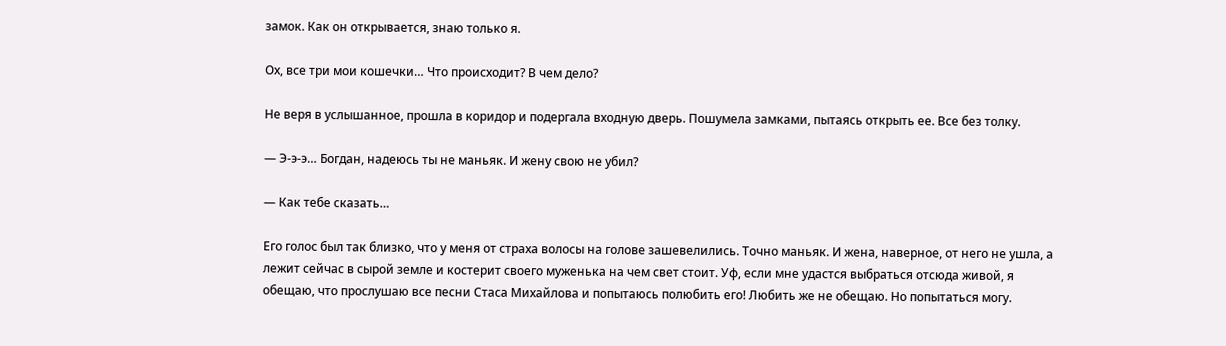замок. Как он открывается, знаю только я.

Ох, все три мои кошечки… Что происходит? В чем дело?

Не веря в услышанное, прошла в коридор и подергала входную дверь. Пошумела замками, пытаясь открыть ее. Все без толку.

— Э-э-э… Богдан, надеюсь ты не маньяк. И жену свою не убил?

— Как тебе сказать…

Его голос был так близко, что у меня от страха волосы на голове зашевелились. Точно маньяк. И жена, наверное, от него не ушла, а лежит сейчас в сырой земле и костерит своего муженька на чем свет стоит. Уф, если мне удастся выбраться отсюда живой, я обещаю, что прослушаю все песни Стаса Михайлова и попытаюсь полюбить его! Любить же не обещаю. Но попытаться могу.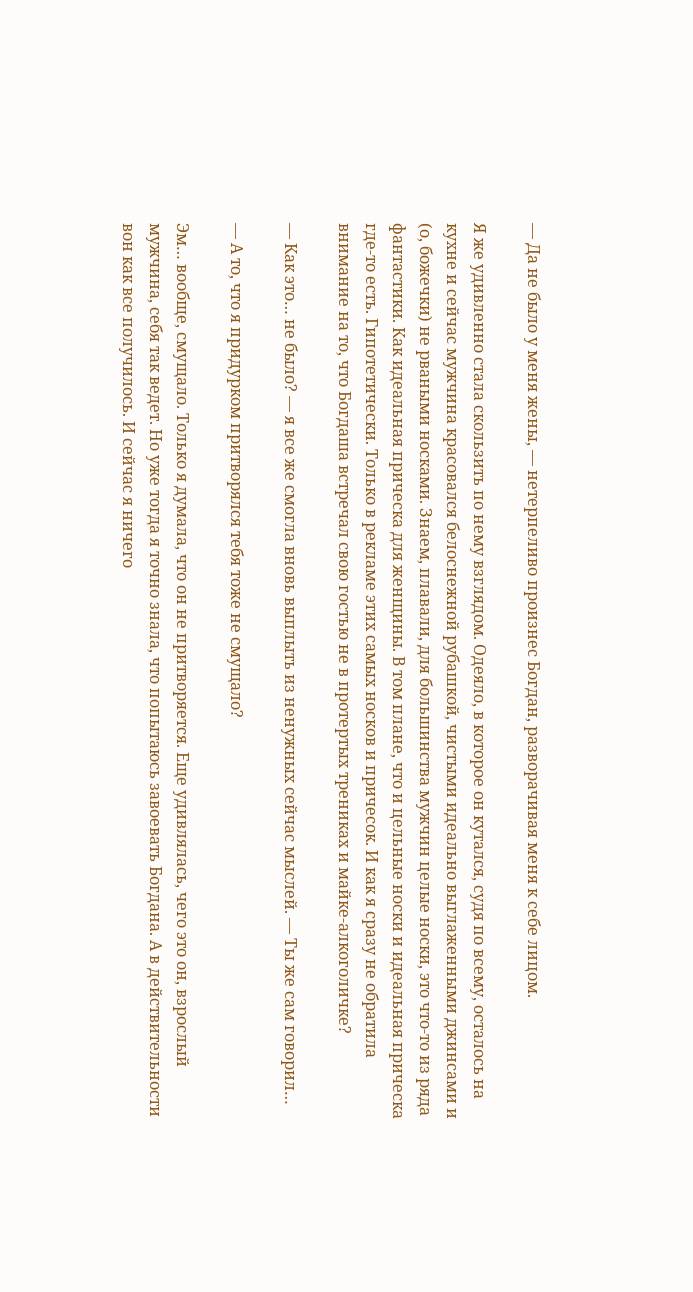— Да не было у меня жены, — нетерпеливо произнес Богдан, разворачивая меня к себе лицом.

Я же удивленно стала скользить по нему взглядом. Одеяло, в которое он кутался, судя по всему, осталось на кухне и сейчас мужчина красовался белоснежной рубашкой, чистыми идеально выглаженными джинсами и (о, божечки) не рваными носками. Знаем, плавали, для большинства мужчин целые носки, это что-то из ряда фантастики. Как идеальная прическа для женщины. В том плане, что и цельные носки и идеальная прическа где-то есть. Гипотетически. Только в рекламе этих самых носков и причесок. И как я сразу не обратила внимание на то, что Богдаша встречал свою гостью не в протертых трениках и майке-алкоголичке?

— Как это… не было? — я все же смогла вновь выплыть из ненужных сейчас мыслей. — Ты же сам говорил…

— А то, что я придурком притворялся тебя тоже не смущало?

Эм… вообще, смущало. Только я думала, что он не притворяется. Еще удивлялась, чего это он, взрослый мужчина, себя так ведет. Но уже тогда я точно знала, что попытаюсь завоевать Богдана. А в действительности вон как все получилось. И сейчас я ничего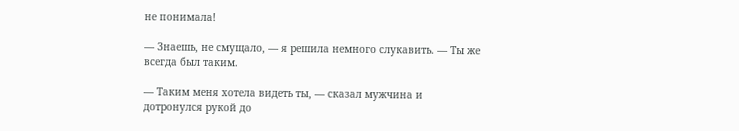не понимала!

— Знаешь, не смущало, — я решила немного слукавить. — Ты же всегда был таким.

— Таким меня хотела видеть ты, — сказал мужчина и дотронулся рукой до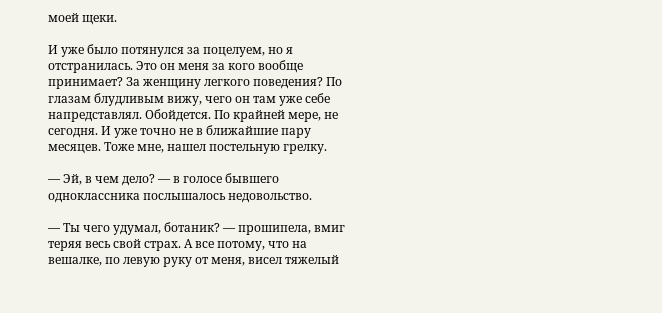моей щеки.

И уже было потянулся за поцелуем, но я отстранилась. Это он меня за кого вообще принимает? За женщину легкого поведения? По глазам блудливым вижу, чего он там уже себе напредставлял. Обойдется. По крайней мере, не сегодня. И уже точно не в ближайшие пару месяцев. Тоже мне, нашел постельную грелку.

— Эй, в чем дело? — в голосе бывшего одноклассника послышалось недовольство.

— Ты чего удумал, ботаник? — прошипела, вмиг теряя весь свой страх. А все потому, что на вешалке, по левую руку от меня, висел тяжелый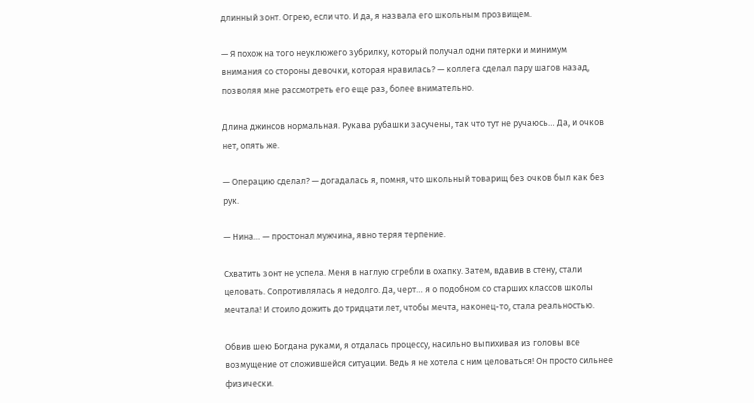длинный зонт. Огрею, если что. И да, я назвала его школьным прозвищем.

— Я похож на того неуклюжего зубрилку, который получал одни пятерки и минимум внимания со стороны девочки, которая нравилась? — коллега сделал пару шагов назад, позволяя мне рассмотреть его еще раз, более внимательно.

Длина джинсов нормальная. Рукава рубашки засучены, так что тут не ручаюсь… Да, и очков нет, опять же.

— Операцию сделал? — догадалась я, помня, что школьный товарищ без очков был как без рук.

— Нина… — простонал мужчина, явно теряя терпение.

Схватить зонт не успела. Меня в наглую сгребли в охапку. Затем, вдавив в стену, стали целовать. Сопротивлялась я недолго. Да, черт… я о подобном со старших классов школы мечтала! И стоило дожить до тридцати лет, чтобы мечта, наконец-то, стала реальностью.

Обвив шею Богдана руками, я отдалась процессу, насильно выпихивая из головы все возмущение от сложившейся ситуации. Ведь я не хотела с ним целоваться! Он просто сильнее физически.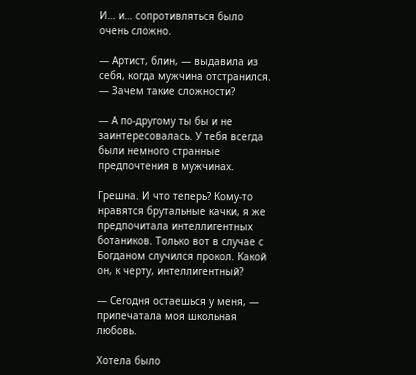И… и… сопротивляться было очень сложно.

— Артист, блин, — выдавила из себя, когда мужчина отстранился. — Зачем такие сложности?

— А по-другому ты бы и не заинтересовалась. У тебя всегда были немного странные предпочтения в мужчинах.

Грешна. И что теперь? Кому-то нравятся брутальные качки, я же предпочитала интеллигентных ботаников. Только вот в случае с Богданом случился прокол. Какой он, к черту, интеллигентный?

— Сегодня остаешься у меня, — припечатала моя школьная любовь.

Хотела было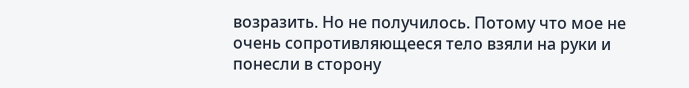возразить. Но не получилось. Потому что мое не очень сопротивляющееся тело взяли на руки и понесли в сторону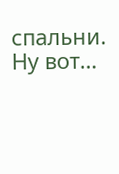спальни. Ну вот…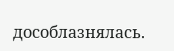дособлазнялась.